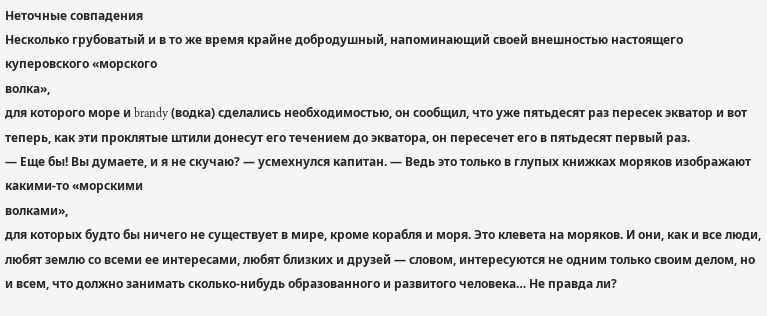Неточные совпадения
Несколько грубоватый и в то же время крайне добродушный, напоминающий своей внешностью настоящего куперовского «морского
волка»,
для которого море и brandy (водка) сделались необходимостью, он сообщил, что уже пятьдесят раз пересек экватор и вот теперь, как эти проклятые штили донесут его течением до экватора, он пересечет его в пятьдесят первый раз.
— Еще бы! Вы думаете, и я не скучаю? — усмехнулся капитан. — Ведь это только в глупых книжках моряков изображают какими-то «морскими
волками»,
для которых будто бы ничего не существует в мире, кроме корабля и моря. Это клевета на моряков. И они, как и все люди, любят землю со всеми ее интересами, любят близких и друзей — словом, интересуются не одним только своим делом, но и всем, что должно занимать сколько-нибудь образованного и развитого человека… Не правда ли?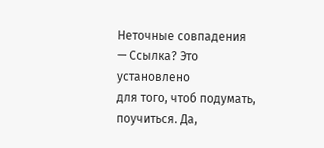Неточные совпадения
— Ссылка? Это установлено
для того, чтоб подумать, поучиться. Да,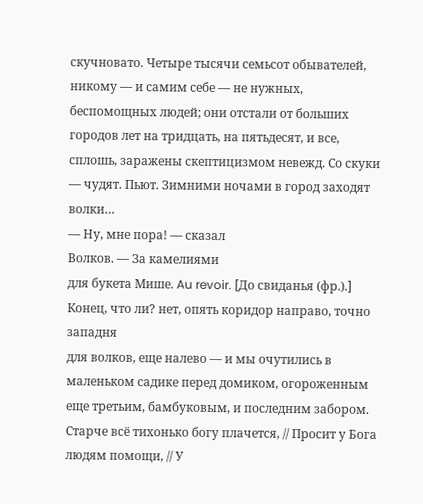скучновато. Четыре тысячи семьсот обывателей, никому — и самим себе — не нужных, беспомощных людей; они отстали от больших городов лет на тридцать, на пятьдесят, и все, сплошь, заражены скептицизмом невежд. Со скуки — чудят. Пьют. Зимними ночами в город заходят
волки…
— Ну, мне пора! — сказал
Волков. — За камелиями
для букета Мише. Au revoir. [До свиданья (фр.).]
Конец, что ли? нет, опять коридор направо, точно западня
для волков, еще налево — и мы очутились в маленьком садике перед домиком, огороженным еще третьим, бамбуковым, и последним забором.
Старче всё тихонько богу плачется, // Просит у Бога людям помощи, // У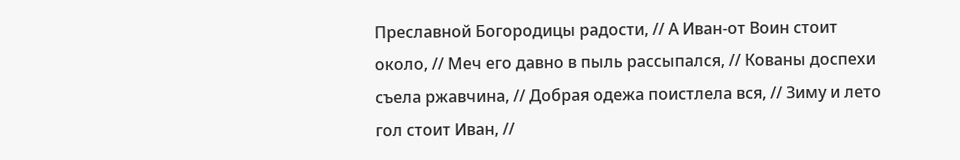Преславной Богородицы радости, // А Иван-от Воин стоит около, // Меч его давно в пыль рассыпался, // Кованы доспехи съела ржавчина, // Добрая одежа поистлела вся, // Зиму и лето гол стоит Иван, //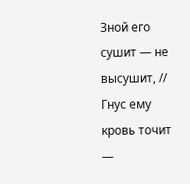Зной его сушит — не высушит, // Гнус ему кровь точит —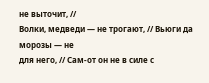не выточит, //
Волки, медведи — не трогают, // Вьюги да морозы — не
для него, // Сам-от он не в силе с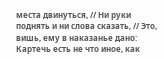места двинуться, // Ни руки поднять и ни слова сказать, // Это, вишь, ему в наказанье дано:
Картечь есть не что иное, как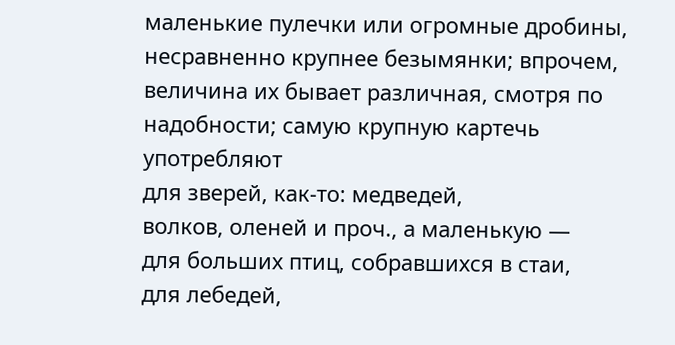маленькие пулечки или огромные дробины, несравненно крупнее безымянки; впрочем, величина их бывает различная, смотря по надобности; самую крупную картечь употребляют
для зверей, как-то: медведей,
волков, оленей и проч., а маленькую —
для больших птиц, собравшихся в стаи,
для лебедей,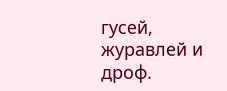гусей, журавлей и дроф.